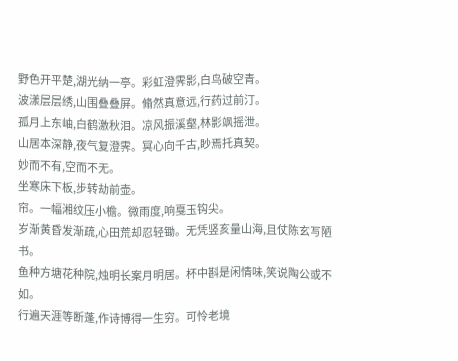野色开平楚,湖光纳一亭。彩虹澄霁影,白鸟破空青。
波漾层层绣,山围叠叠屏。翛然真意远,行药过前汀。
孤月上东岫,白鹤激秋泪。凉风振溪壑,林影飒摇泄。
山居本深静,夜气复澄霁。冥心向千古,眇焉托真契。
妙而不有,空而不无。
坐寒床下板,步转劫前壶。
帘。一幅湘纹压小檐。微雨度,响戛玉钩尖。
岁渐黄昏发渐疏,心田荒却忍轻锄。无凭竖亥量山海,且仗陈玄写陋书。
鱼种方塘花种院,烛明长案月明居。杯中斟是闲情味,笑说陶公或不如。
行遍天涯等断蓬,作诗博得一生穷。可怜老境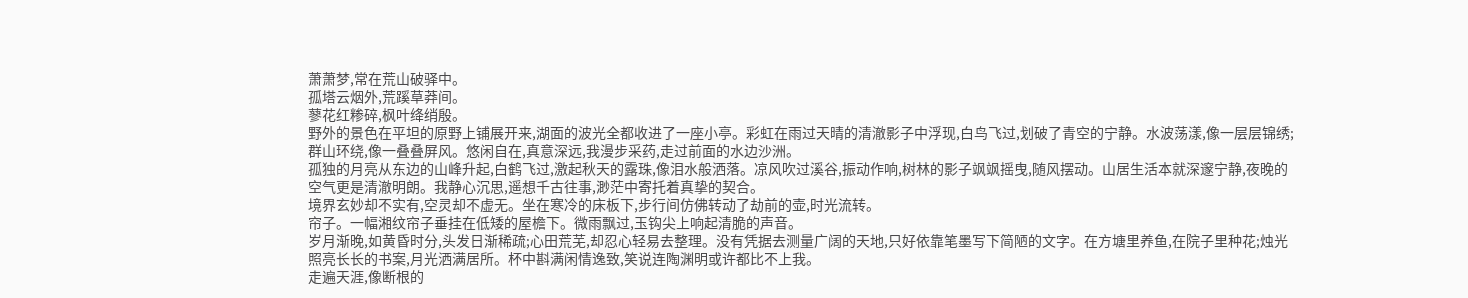萧萧梦,常在荒山破驿中。
孤塔云烟外,荒蹊草莽间。
蓼花红糁碎,枫叶绛绡殷。
野外的景色在平坦的原野上铺展开来,湖面的波光全都收进了一座小亭。彩虹在雨过天晴的清澈影子中浮现,白鸟飞过,划破了青空的宁静。水波荡漾,像一层层锦绣;群山环绕,像一叠叠屏风。悠闲自在,真意深远,我漫步采药,走过前面的水边沙洲。
孤独的月亮从东边的山峰升起,白鹤飞过,激起秋天的露珠,像泪水般洒落。凉风吹过溪谷,振动作响,树林的影子飒飒摇曳,随风摆动。山居生活本就深邃宁静,夜晚的空气更是清澈明朗。我静心沉思,遥想千古往事,渺茫中寄托着真挚的契合。
境界玄妙却不实有,空灵却不虚无。坐在寒冷的床板下,步行间仿佛转动了劫前的壶,时光流转。
帘子。一幅湘纹帘子垂挂在低矮的屋檐下。微雨飘过,玉钩尖上响起清脆的声音。
岁月渐晚,如黄昏时分,头发日渐稀疏;心田荒芜,却忍心轻易去整理。没有凭据去测量广阔的天地,只好依靠笔墨写下简陋的文字。在方塘里养鱼,在院子里种花;烛光照亮长长的书案,月光洒满居所。杯中斟满闲情逸致,笑说连陶渊明或许都比不上我。
走遍天涯,像断根的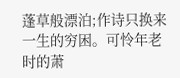蓬草般漂泊;作诗只换来一生的穷困。可怜年老时的萧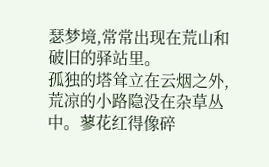瑟梦境,常常出现在荒山和破旧的驿站里。
孤独的塔耸立在云烟之外,荒凉的小路隐没在杂草丛中。蓼花红得像碎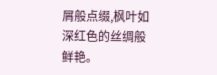屑般点缀,枫叶如深红色的丝绸般鲜艳。